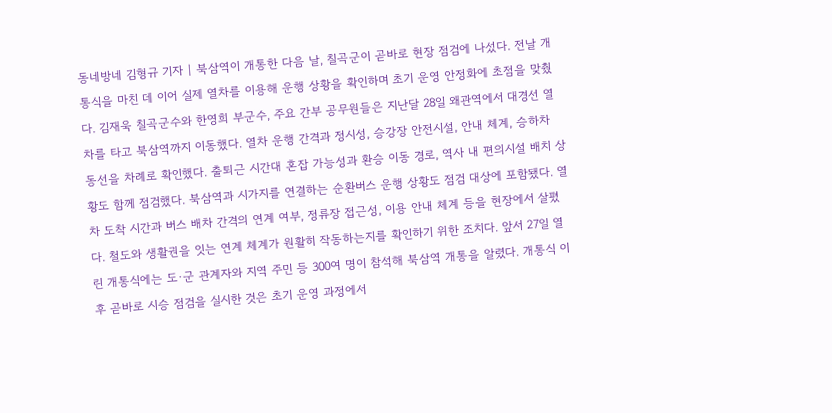동네방네 김형규 기자 | 북삼역이 개통한 다음 날, 칠곡군이 곧바로 현장 점검에 나섰다. 전날 개통식을 마친 데 이어 실제 열차를 이용해 운행 상황을 확인하며 초기 운영 안정화에 초점을 맞췄다. 김재욱 칠곡군수와 한영희 부군수, 주요 간부 공무원들은 지난달 28일 왜관역에서 대경선 열차를 타고 북삼역까지 이동했다. 열차 운행 간격과 정시성, 승강장 안전시설, 안내 체계, 승하차 동선을 차례로 확인했다. 출퇴근 시간대 혼잡 가능성과 환승 이동 경로, 역사 내 편의시설 배치 상황도 함께 점검했다. 북삼역과 시가지를 연결하는 순환버스 운행 상황도 점검 대상에 포함됐다. 열차 도착 시간과 버스 배차 간격의 연계 여부, 정류장 접근성, 이용 안내 체계 등을 현장에서 살폈다. 철도와 생활권을 잇는 연계 체계가 원활히 작동하는지를 확인하기 위한 조치다. 앞서 27일 열린 개통식에는 도·군 관계자와 지역 주민 등 300여 명이 참석해 북삼역 개통을 알렸다. 개통식 이후 곧바로 시승 점검을 실시한 것은 초기 운영 과정에서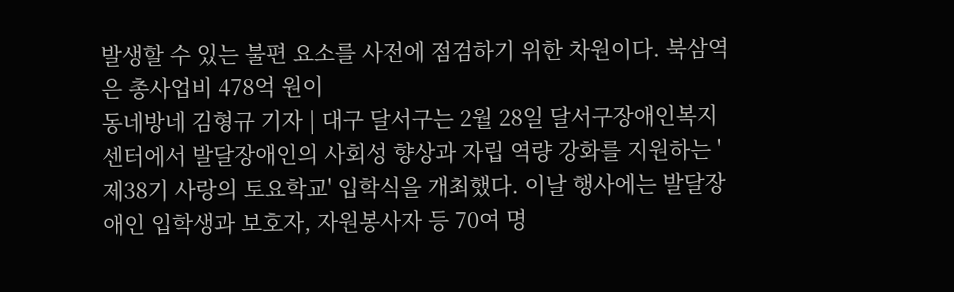발생할 수 있는 불편 요소를 사전에 점검하기 위한 차원이다. 북삼역은 총사업비 478억 원이
동네방네 김형규 기자 | 대구 달서구는 2월 28일 달서구장애인복지센터에서 발달장애인의 사회성 향상과 자립 역량 강화를 지원하는 '제38기 사랑의 토요학교' 입학식을 개최했다. 이날 행사에는 발달장애인 입학생과 보호자, 자원봉사자 등 70여 명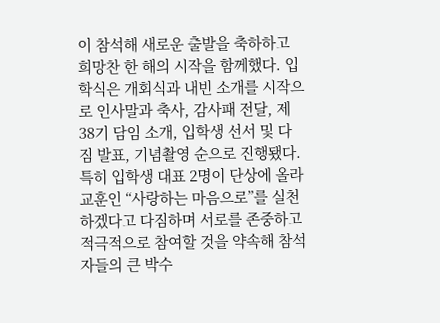이 참석해 새로운 출발을 축하하고 희망찬 한 해의 시작을 함께했다. 입학식은 개회식과 내빈 소개를 시작으로 인사말과 축사, 감사패 전달, 제38기 담임 소개, 입학생 선서 및 다짐 발표, 기념촬영 순으로 진행됐다. 특히 입학생 대표 2명이 단상에 올라 교훈인 “사랑하는 마음으로”를 실천하겠다고 다짐하며 서로를 존중하고 적극적으로 참여할 것을 약속해 참석자들의 큰 박수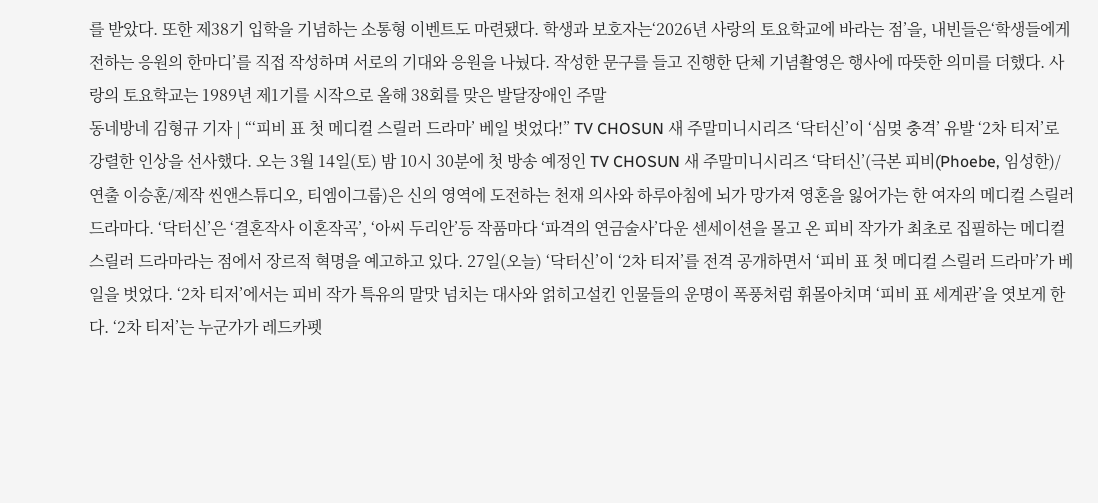를 받았다. 또한 제38기 입학을 기념하는 소통형 이벤트도 마련됐다. 학생과 보호자는‘2026년 사랑의 토요학교에 바라는 점’을, 내빈들은‘학생들에게 전하는 응원의 한마디’를 직접 작성하며 서로의 기대와 응원을 나눴다. 작성한 문구를 들고 진행한 단체 기념촬영은 행사에 따뜻한 의미를 더했다. 사랑의 토요학교는 1989년 제1기를 시작으로 올해 38회를 맞은 발달장애인 주말
동네방네 김형규 기자 | “‘피비 표 첫 메디컬 스릴러 드라마’ 베일 벗었다!” TV CHOSUN 새 주말미니시리즈 ‘닥터신’이 ‘심멎 충격’ 유발 ‘2차 티저’로 강렬한 인상을 선사했다. 오는 3월 14일(토) 밤 10시 30분에 첫 방송 예정인 TV CHOSUN 새 주말미니시리즈 ‘닥터신’(극본 피비(Phoebe, 임성한)/연출 이승훈/제작 씬앤스튜디오, 티엠이그룹)은 신의 영역에 도전하는 천재 의사와 하루아침에 뇌가 망가져 영혼을 잃어가는 한 여자의 메디컬 스릴러 드라마다. ‘닥터신’은 ‘결혼작사 이혼작곡’, ‘아씨 두리안’등 작품마다 ‘파격의 연금술사’다운 센세이션을 몰고 온 피비 작가가 최초로 집필하는 메디컬 스릴러 드라마라는 점에서 장르적 혁명을 예고하고 있다. 27일(오늘) ‘닥터신’이 ‘2차 티저’를 전격 공개하면서 ‘피비 표 첫 메디컬 스릴러 드라마’가 베일을 벗었다. ‘2차 티저’에서는 피비 작가 특유의 말맛 넘치는 대사와 얽히고설킨 인물들의 운명이 폭풍처럼 휘몰아치며 ‘피비 표 세계관’을 엿보게 한다. ‘2차 티저’는 누군가가 레드카펫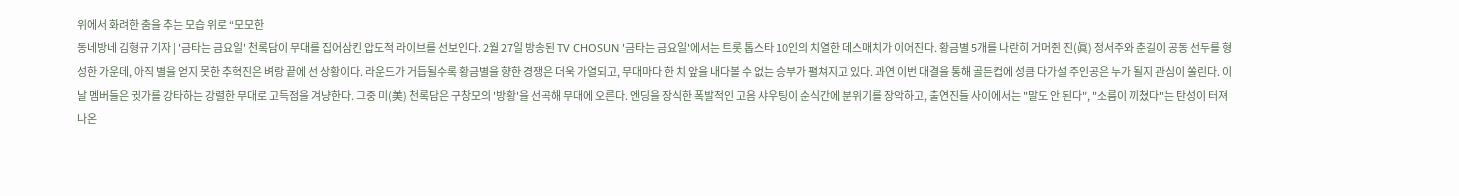위에서 화려한 춤을 추는 모습 위로 “모모한
동네방네 김형규 기자 | '금타는 금요일' 천록담이 무대를 집어삼킨 압도적 라이브를 선보인다. 2월 27일 방송된 TV CHOSUN '금타는 금요일'에서는 트롯 톱스타 10인의 치열한 데스매치가 이어진다. 황금별 5개를 나란히 거머쥔 진(眞) 정서주와 춘길이 공동 선두를 형성한 가운데, 아직 별을 얻지 못한 추혁진은 벼랑 끝에 선 상황이다. 라운드가 거듭될수록 황금별을 향한 경쟁은 더욱 가열되고, 무대마다 한 치 앞을 내다볼 수 없는 승부가 펼쳐지고 있다. 과연 이번 대결을 통해 골든컵에 성큼 다가설 주인공은 누가 될지 관심이 쏠린다. 이날 멤버들은 귓가를 강타하는 강렬한 무대로 고득점을 겨냥한다. 그중 미(美) 천록담은 구창모의 '방황'을 선곡해 무대에 오른다. 엔딩을 장식한 폭발적인 고음 샤우팅이 순식간에 분위기를 장악하고, 출연진들 사이에서는 "말도 안 된다", "소름이 끼쳤다"는 탄성이 터져 나온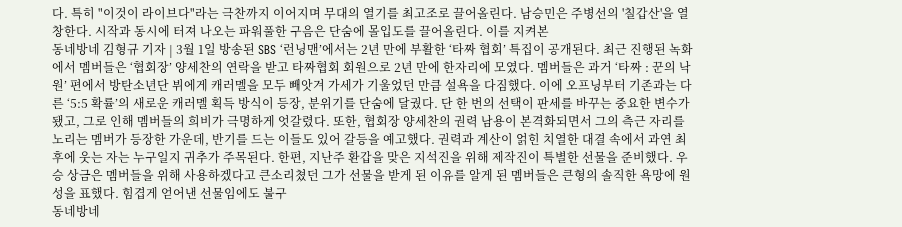다. 특히 "이것이 라이브다"라는 극찬까지 이어지며 무대의 열기를 최고조로 끌어올린다. 남승민은 주병선의 '칠갑산'을 열창한다. 시작과 동시에 터져 나오는 파워풀한 구음은 단숨에 몰입도를 끌어올린다. 이를 지켜본
동네방네 김형규 기자 | 3월 1일 방송된 SBS ‘런닝맨’에서는 2년 만에 부활한 ‘타짜 협회’ 특집이 공개된다. 최근 진행된 녹화에서 멤버들은 ‘협회장’ 양세찬의 연락을 받고 타짜협회 회원으로 2년 만에 한자리에 모였다. 멤버들은 과거 ‘타짜 : 꾼의 낙원’ 편에서 방탄소년단 뷔에게 캐러멜을 모두 빼앗겨 가세가 기울었던 만큼 설욕을 다짐했다. 이에 오프닝부터 기존과는 다른 ‘5:5 확률’의 새로운 캐러멜 획득 방식이 등장, 분위기를 단숨에 달궜다. 단 한 번의 선택이 판세를 바꾸는 중요한 변수가 됐고, 그로 인해 멤버들의 희비가 극명하게 엇갈렸다. 또한, 협회장 양세찬의 권력 남용이 본격화되면서 그의 측근 자리를 노리는 멤버가 등장한 가운데, 반기를 드는 이들도 있어 갈등을 예고했다. 권력과 계산이 얽힌 치열한 대결 속에서 과연 최후에 웃는 자는 누구일지 귀추가 주목된다. 한편, 지난주 환갑을 맞은 지석진을 위해 제작진이 특별한 선물을 준비했다. 우승 상금은 멤버들을 위해 사용하겠다고 큰소리쳤던 그가 선물을 받게 된 이유를 알게 된 멤버들은 큰형의 솔직한 욕망에 원성을 표했다. 힘겹게 얻어낸 선물임에도 불구
동네방네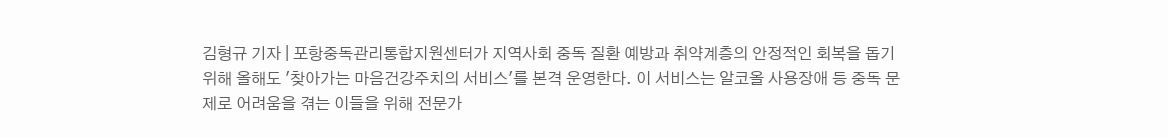김형규 기자 | 포항중독관리통합지원센터가 지역사회 중독 질환 예방과 취약계층의 안정적인 회복을 돕기 위해 올해도 '찾아가는 마음건강주치의 서비스'를 본격 운영한다. 이 서비스는 알코올 사용장애 등 중독 문제로 어려움을 겪는 이들을 위해 전문가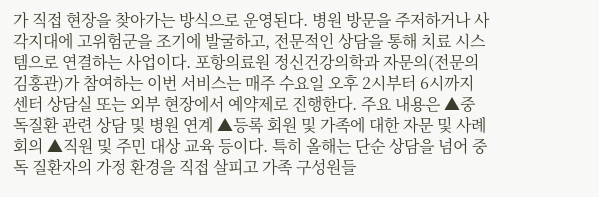가 직접 현장을 찾아가는 방식으로 운영된다. 병원 방문을 주저하거나 사각지대에 고위험군을 조기에 발굴하고, 전문적인 상담을 통해 치료 시스템으로 연결하는 사업이다. 포항의료원 정신건강의학과 자문의(전문의 김홍관)가 참여하는 이번 서비스는 매주 수요일 오후 2시부터 6시까지 센터 상담실 또는 외부 현장에서 예약제로 진행한다. 주요 내용은 ▲중독질환 관련 상담 및 병원 연계 ▲등록 회원 및 가족에 대한 자문 및 사례회의 ▲직원 및 주민 대상 교육 등이다. 특히 올해는 단순 상담을 넘어 중독 질환자의 가정 환경을 직접 살피고 가족 구성원들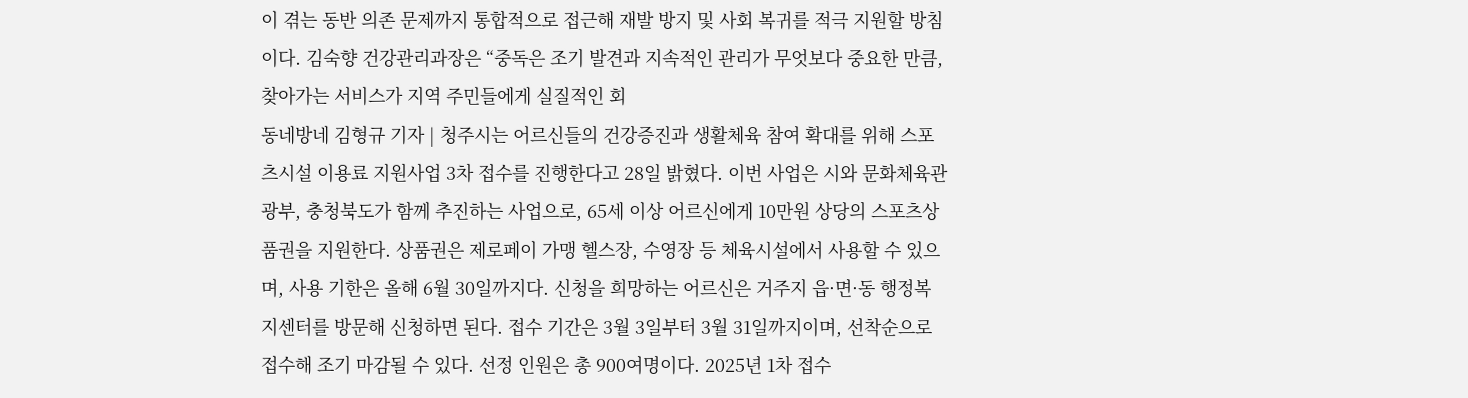이 겪는 동반 의존 문제까지 통합적으로 접근해 재발 방지 및 사회 복귀를 적극 지원할 방침이다. 김숙향 건강관리과장은 “중독은 조기 발견과 지속적인 관리가 무엇보다 중요한 만큼, 찾아가는 서비스가 지역 주민들에게 실질적인 회
동네방네 김형규 기자 | 청주시는 어르신들의 건강증진과 생활체육 참여 확대를 위해 스포츠시설 이용료 지원사업 3차 접수를 진행한다고 28일 밝혔다. 이번 사업은 시와 문화체육관광부, 충청북도가 함께 추진하는 사업으로, 65세 이상 어르신에게 10만원 상당의 스포츠상품권을 지원한다. 상품권은 제로페이 가맹 헬스장, 수영장 등 체육시설에서 사용할 수 있으며, 사용 기한은 올해 6월 30일까지다. 신청을 희망하는 어르신은 거주지 읍·면·동 행정복지센터를 방문해 신청하면 된다. 접수 기간은 3월 3일부터 3월 31일까지이며, 선착순으로 접수해 조기 마감될 수 있다. 선정 인원은 총 900여명이다. 2025년 1차 접수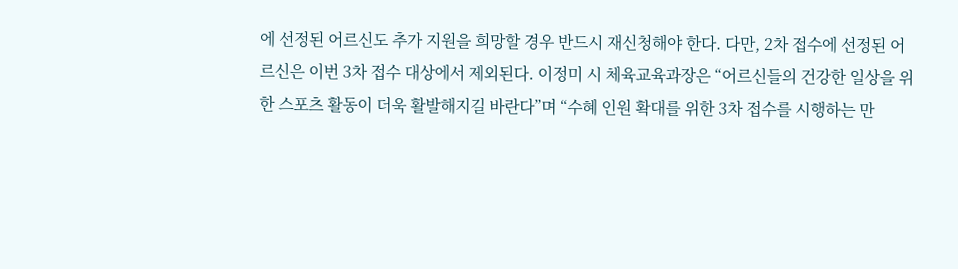에 선정된 어르신도 추가 지원을 희망할 경우 반드시 재신청해야 한다. 다만, 2차 접수에 선정된 어르신은 이번 3차 접수 대상에서 제외된다. 이정미 시 체육교육과장은 “어르신들의 건강한 일상을 위한 스포츠 활동이 더욱 활발해지길 바란다”며 “수혜 인원 확대를 위한 3차 접수를 시행하는 만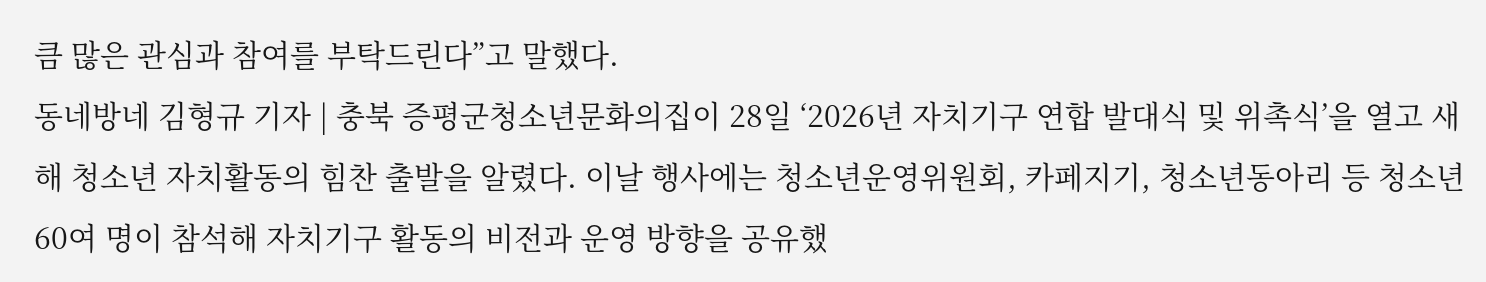큼 많은 관심과 참여를 부탁드린다”고 말했다.
동네방네 김형규 기자 | 충북 증평군청소년문화의집이 28일 ‘2026년 자치기구 연합 발대식 및 위촉식’을 열고 새해 청소년 자치활동의 힘찬 출발을 알렸다. 이날 행사에는 청소년운영위원회, 카페지기, 청소년동아리 등 청소년 60여 명이 참석해 자치기구 활동의 비전과 운영 방향을 공유했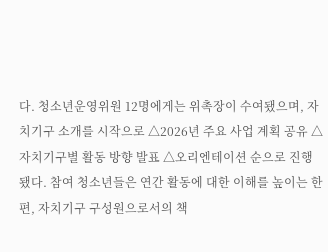다. 청소년운영위원 12명에게는 위촉장이 수여됐으며, 자치기구 소개를 시작으로 △2026년 주요 사업 계획 공유 △자치기구별 활동 방향 발표 △오리엔테이션 순으로 진행됐다. 참여 청소년들은 연간 활동에 대한 이해를 높이는 한편, 자치기구 구성원으로서의 책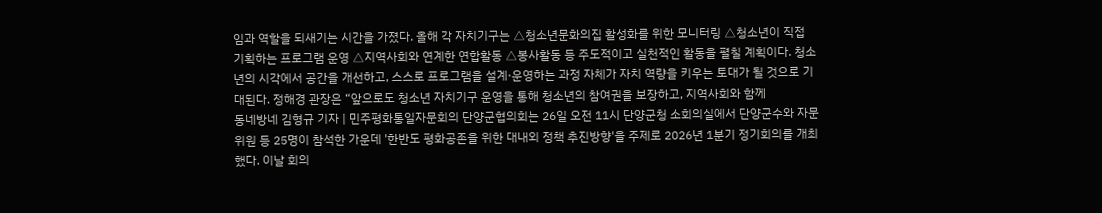임과 역할을 되새기는 시간을 가졌다. 올해 각 자치기구는 △청소년문화의집 활성화를 위한 모니터링 △청소년이 직접 기획하는 프로그램 운영 △지역사회와 연계한 연합활동 △봉사활동 등 주도적이고 실천적인 활동을 펼칠 계획이다. 청소년의 시각에서 공간을 개선하고, 스스로 프로그램을 설계·운영하는 과정 자체가 자치 역량을 키우는 토대가 될 것으로 기대된다. 정해경 관장은 “앞으로도 청소년 자치기구 운영을 통해 청소년의 참여권을 보장하고, 지역사회와 함께
동네방네 김형규 기자 | 민주평화통일자문회의 단양군협의회는 26일 오전 11시 단양군청 소회의실에서 단양군수와 자문위원 등 25명이 참석한 가운데 '한반도 평화공존을 위한 대내외 정책 추진방향'을 주제로 2026년 1분기 정기회의를 개최했다. 이날 회의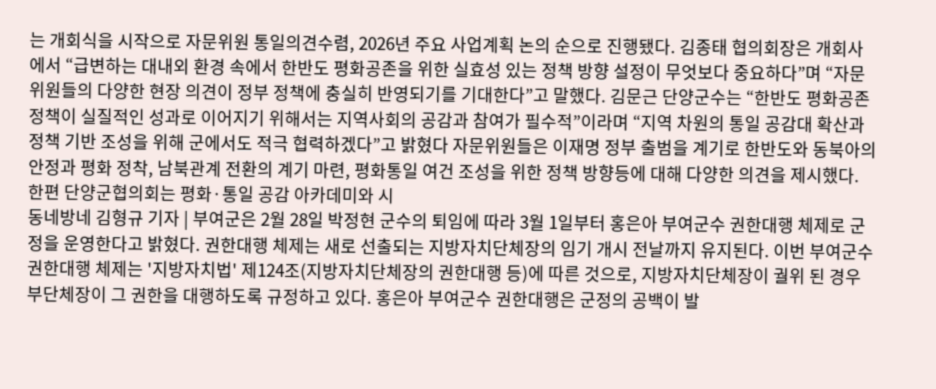는 개회식을 시작으로 자문위원 통일의견수렴, 2026년 주요 사업계획 논의 순으로 진행됐다. 김종태 협의회장은 개회사에서 “급변하는 대내외 환경 속에서 한반도 평화공존을 위한 실효성 있는 정책 방향 설정이 무엇보다 중요하다”며 “자문위원들의 다양한 현장 의견이 정부 정책에 충실히 반영되기를 기대한다”고 말했다. 김문근 단양군수는 “한반도 평화공존 정책이 실질적인 성과로 이어지기 위해서는 지역사회의 공감과 참여가 필수적”이라며 “지역 차원의 통일 공감대 확산과 정책 기반 조성을 위해 군에서도 적극 협력하겠다”고 밝혔다 자문위원들은 이재명 정부 출범을 계기로 한반도와 동북아의 안정과 평화 정착, 남북관계 전환의 계기 마련, 평화통일 여건 조성을 위한 정책 방향등에 대해 다양한 의견을 제시했다. 한편 단양군협의회는 평화·통일 공감 아카데미와 시
동네방네 김형규 기자 | 부여군은 2월 28일 박정현 군수의 퇴임에 따라 3월 1일부터 홍은아 부여군수 권한대행 체제로 군정을 운영한다고 밝혔다. 권한대행 체제는 새로 선출되는 지방자치단체장의 임기 개시 전날까지 유지된다. 이번 부여군수 권한대행 체제는 '지방자치법' 제124조(지방자치단체장의 권한대행 등)에 따른 것으로, 지방자치단체장이 궐위 된 경우 부단체장이 그 권한을 대행하도록 규정하고 있다. 홍은아 부여군수 권한대행은 군정의 공백이 발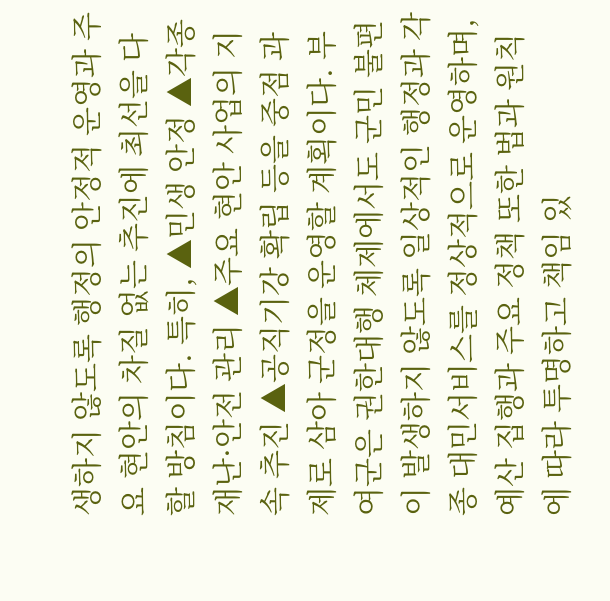생하지 않도록 행정의 안정적 운영과 주요 현안의 차질 없는 추진에 최선을 다할 방침이다. 특히, ▲민생 안정 ▲각종 재난·안전 관리 ▲주요 현안 사업의 지속 추진 ▲공직기강 확립 등을 중점 과제로 삼아 군정을 운영할 계획이다. 부여군은 권한대행 체제에서도 군민 불편이 발생하지 않도록 일상적인 행정과 각종 대민서비스를 정상적으로 운영하며, 예산 집행과 주요 정책 또한 법과 원칙에 따라 투명하고 책임 있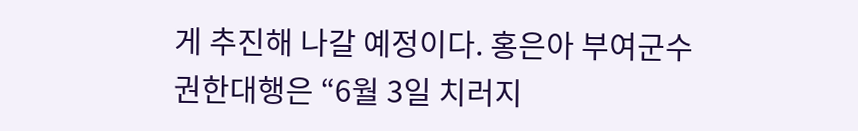게 추진해 나갈 예정이다. 홍은아 부여군수 권한대행은 “6월 3일 치러지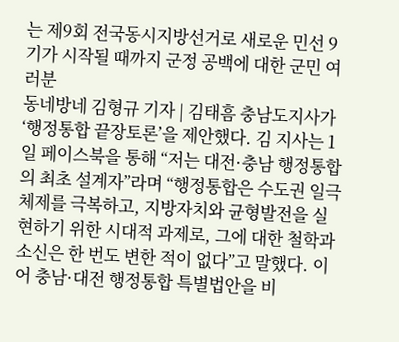는 제9회 전국동시지방선거로 새로운 민선 9기가 시작될 때까지 군정 공백에 대한 군민 여러분
동네방네 김형규 기자 | 김태흠 충남도지사가 ‘행정통합 끝장토론’을 제안했다. 김 지사는 1일 페이스북을 통해 “저는 대전·충남 행정통합의 최초 설계자”라며 “행정통합은 수도권 일극체제를 극복하고, 지방자치와 균형발전을 실현하기 위한 시대적 과제로, 그에 대한 철학과 소신은 한 번도 변한 적이 없다”고 말했다. 이어 충남·대전 행정통합 특별법안을 비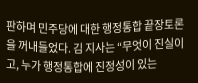판하며 민주당에 대한 행정통합 끝장토론을 꺼내들었다. 김 지사는 “무엇이 진실이고, 누가 행정통합에 진정성이 있는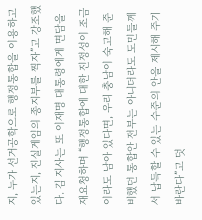지, 누가 선거공학으로 행정통합을 이용하고 있는지, 진실게임의 종지부를 찍자”고 강조했다. 김 지사는 또 이재명 대통령에게 면담을 재요청하며 “행정통합에 대한 진정성이 조금이라도 남아 있다면, 우리 충남이 숙고해 준비했던 통합안 전부는 아니더라도 도민들께서 납득할 수 있는 수준의 안을 제시해 주기 바란다”고 덧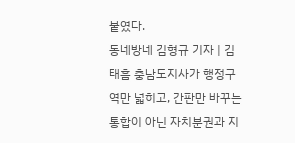붙였다.
동네방네 김형규 기자 | 김태흠 충남도지사가 행정구역만 넓히고, 간판만 바꾸는 통합이 아닌 자치분권과 지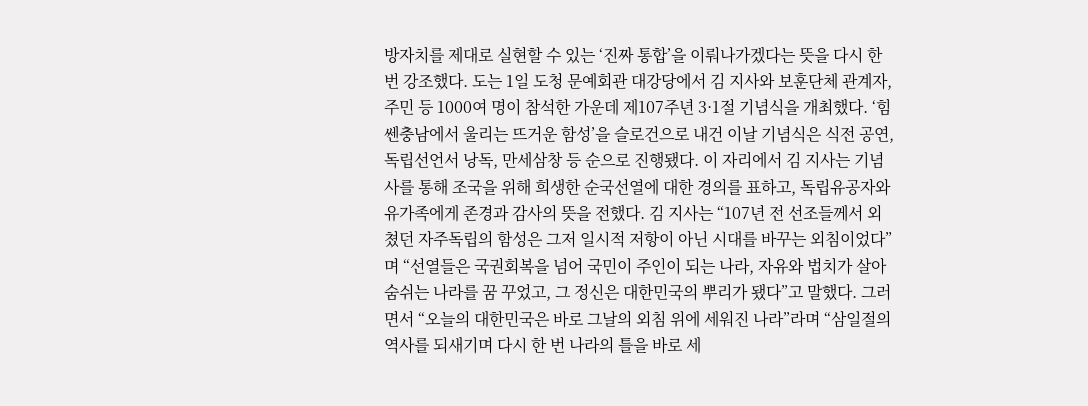방자치를 제대로 실현할 수 있는 ‘진짜 통합’을 이뤄나가겠다는 뜻을 다시 한 번 강조했다. 도는 1일 도청 문예회관 대강당에서 김 지사와 보훈단체 관계자, 주민 등 1000여 명이 참석한 가운데 제107주년 3·1절 기념식을 개최했다. ‘힘쎈충남에서 울리는 뜨거운 함성’을 슬로건으로 내건 이날 기념식은 식전 공연, 독립선언서 낭독, 만세삼창 등 순으로 진행됐다. 이 자리에서 김 지사는 기념사를 통해 조국을 위해 희생한 순국선열에 대한 경의를 표하고, 독립유공자와 유가족에게 존경과 감사의 뜻을 전했다. 김 지사는 “107년 전 선조들께서 외쳤던 자주독립의 함성은 그저 일시적 저항이 아닌 시대를 바꾸는 외침이었다”며 “선열들은 국권회복을 넘어 국민이 주인이 되는 나라, 자유와 법치가 살아 숨쉬는 나라를 꿈 꾸었고, 그 정신은 대한민국의 뿌리가 됐다”고 말했다. 그러면서 “오늘의 대한민국은 바로 그날의 외침 위에 세워진 나라”라며 “삼일절의 역사를 되새기며 다시 한 번 나라의 틀을 바로 세